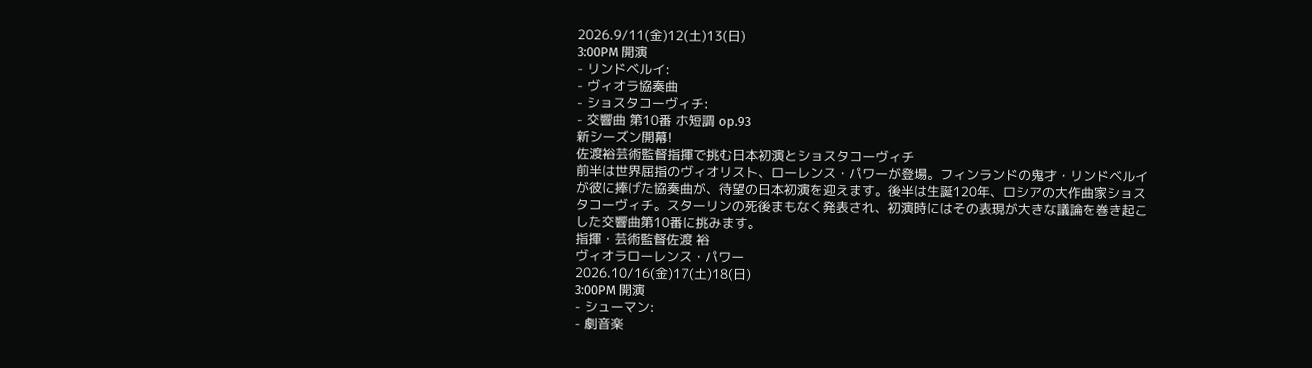2026.9/11(金)12(土)13(日)
3:00PM 開演
- リンドベルイ:
- ヴィオラ協奏曲
- ショスタコーヴィチ:
- 交響曲 第10番 ホ短調 op.93
新シーズン開幕!
佐渡裕芸術監督指揮で挑む日本初演とショスタコーヴィチ
前半は世界屈指のヴィオリスト、ローレンス・パワーが登場。フィンランドの鬼才・リンドベルイが彼に捧げた協奏曲が、待望の日本初演を迎えます。後半は生誕120年、ロシアの大作曲家ショスタコーヴィチ。スターリンの死後まもなく発表され、初演時にはその表現が大きな議論を巻き起こした交響曲第10番に挑みます。
指揮・芸術監督佐渡 裕
ヴィオラローレンス・パワー
2026.10/16(金)17(土)18(日)
3:00PM 開演
- シューマン:
- 劇音楽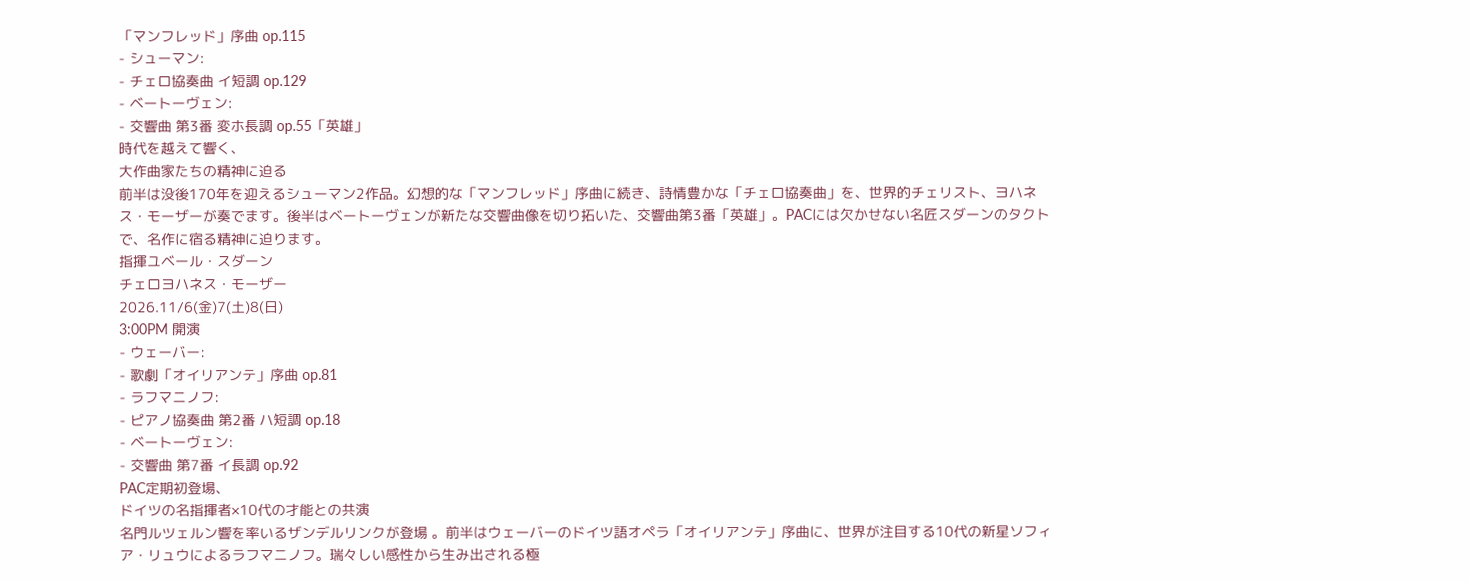「マンフレッド」序曲 op.115
- シューマン:
- チェロ協奏曲 イ短調 op.129
- ベートーヴェン:
- 交響曲 第3番 変ホ長調 op.55「英雄」
時代を越えて響く、
大作曲家たちの精神に迫る
前半は没後170年を迎えるシューマン2作品。幻想的な「マンフレッド」序曲に続き、詩情豊かな「チェロ協奏曲」を、世界的チェリスト、ヨハネス・モーザーが奏でます。後半はベートーヴェンが新たな交響曲像を切り拓いた、交響曲第3番「英雄」。PACには欠かせない名匠スダーンのタクトで、名作に宿る精神に迫ります。
指揮ユベール・スダーン
チェロヨハネス・モーザー
2026.11/6(金)7(土)8(日)
3:00PM 開演
- ウェーバー:
- 歌劇「オイリアンテ」序曲 op.81
- ラフマニノフ:
- ピアノ協奏曲 第2番 ハ短調 op.18
- ベートーヴェン:
- 交響曲 第7番 イ長調 op.92
PAC定期初登場、
ドイツの名指揮者×10代の才能との共演
名門ルツェルン響を率いるザンデルリンクが登場 。前半はウェーバーのドイツ語オペラ「オイリアンテ」序曲に、世界が注目する10代の新星ソフィア・リュウによるラフマニノフ。瑞々しい感性から生み出される極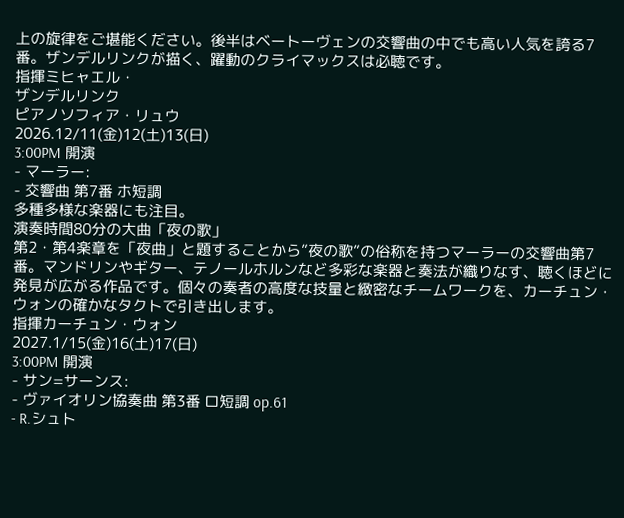上の旋律をご堪能ください。後半はベートーヴェンの交響曲の中でも高い人気を誇る7番。ザンデルリンクが描く、躍動のクライマックスは必聴です。
指揮ミヒャエル・
ザンデルリンク
ピアノソフィア・リュウ
2026.12/11(金)12(土)13(日)
3:00PM 開演
- マーラー:
- 交響曲 第7番 ホ短調
多種多様な楽器にも注目。
演奏時間80分の大曲「夜の歌」
第2・第4楽章を「夜曲」と題することから”夜の歌”の俗称を持つマーラーの交響曲第7番。マンドリンやギター、テノールホルンなど多彩な楽器と奏法が織りなす、聴くほどに発見が広がる作品です。個々の奏者の高度な技量と緻密なチームワークを、カーチュン・ウォンの確かなタクトで引き出します。
指揮カーチュン・ウォン
2027.1/15(金)16(土)17(日)
3:00PM 開演
- サン=サーンス:
- ヴァイオリン協奏曲 第3番 ロ短調 op.61
- R.シュト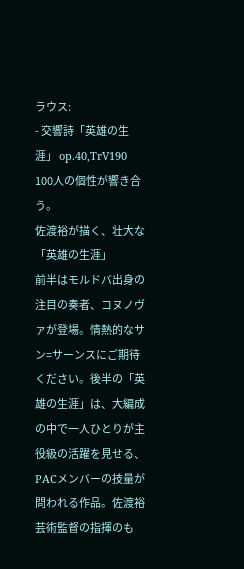ラウス:
- 交響詩「英雄の生涯」 op.40,TrV190
100人の個性が響き合う。
佐渡裕が描く、壮大な「英雄の生涯」
前半はモルドバ出身の注目の奏者、コヌノヴァが登場。情熱的なサン=サーンスにご期待ください。後半の「英雄の生涯」は、大編成の中で一人ひとりが主役級の活躍を見せる、PACメンバーの技量が問われる作品。佐渡裕芸術監督の指揮のも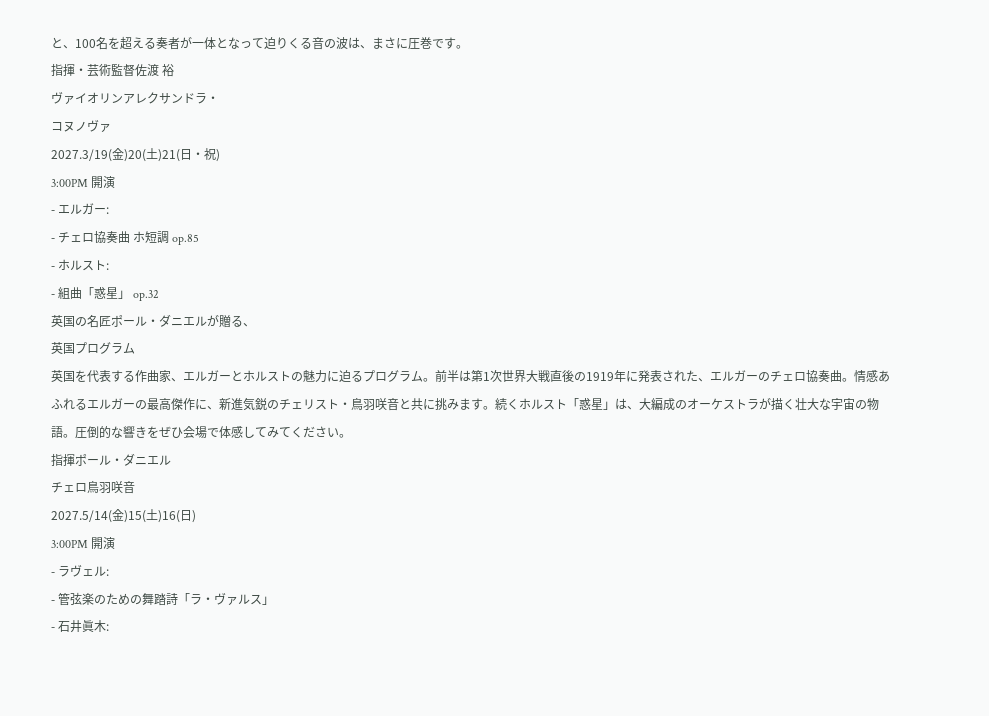と、100名を超える奏者が一体となって迫りくる音の波は、まさに圧巻です。
指揮・芸術監督佐渡 裕
ヴァイオリンアレクサンドラ・
コヌノヴァ
2027.3/19(金)20(土)21(日・祝)
3:00PM 開演
- エルガー:
- チェロ協奏曲 ホ短調 op.85
- ホルスト:
- 組曲「惑星」 op.32
英国の名匠ポール・ダニエルが贈る、
英国プログラム
英国を代表する作曲家、エルガーとホルストの魅力に迫るプログラム。前半は第1次世界大戦直後の1919年に発表された、エルガーのチェロ協奏曲。情感あふれるエルガーの最高傑作に、新進気鋭のチェリスト・鳥羽咲音と共に挑みます。続くホルスト「惑星」は、大編成のオーケストラが描く壮大な宇宙の物語。圧倒的な響きをぜひ会場で体感してみてください。
指揮ポール・ダニエル
チェロ鳥羽咲音
2027.5/14(金)15(土)16(日)
3:00PM 開演
- ラヴェル:
- 管弦楽のための舞踏詩「ラ・ヴァルス」
- 石井眞木: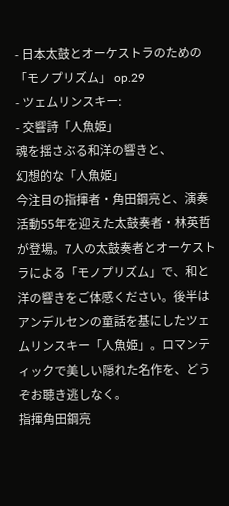- 日本太鼓とオーケストラのための「モノプリズム」 op.29
- ツェムリンスキー:
- 交響詩「人魚姫」
魂を揺さぶる和洋の響きと、
幻想的な「人魚姫」
今注目の指揮者・角田鋼亮と、演奏活動55年を迎えた太鼓奏者・林英哲が登場。7人の太鼓奏者とオーケストラによる「モノプリズム」で、和と洋の響きをご体感ください。後半はアンデルセンの童話を基にしたツェムリンスキー「人魚姫」。ロマンティックで美しい隠れた名作を、どうぞお聴き逃しなく。
指揮角田鋼亮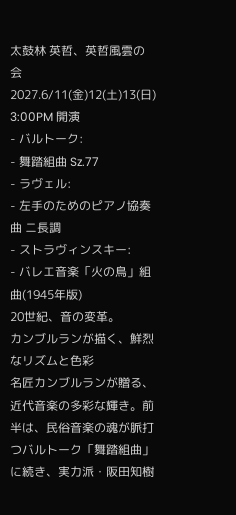太鼓林 英哲、英哲風雲の会
2027.6/11(金)12(土)13(日)
3:00PM 開演
- バルトーク:
- 舞踏組曲 Sz.77
- ラヴェル:
- 左手のためのピアノ協奏曲 ニ長調
- ストラヴィンスキー:
- バレエ音楽「火の鳥」組曲(1945年版)
20世紀、音の変革。
カンブルランが描く、鮮烈なリズムと色彩
名匠カンブルランが贈る、近代音楽の多彩な輝き。前半は、民俗音楽の魂が脈打つバルトーク「舞踏組曲」に続き、実力派・阪田知樹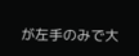が左手のみで大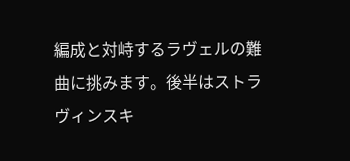編成と対峙するラヴェルの難曲に挑みます。後半はストラヴィンスキ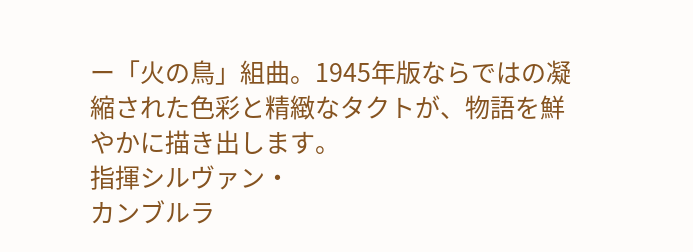ー「火の鳥」組曲。1945年版ならではの凝縮された色彩と精緻なタクトが、物語を鮮やかに描き出します。
指揮シルヴァン・
カンブルラ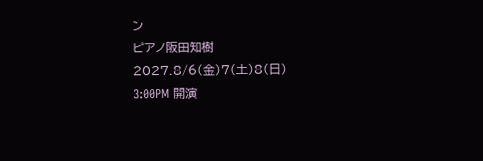ン
ピアノ阪田知樹
2027.8/6(金)7(土)8(日)
3:00PM 開演